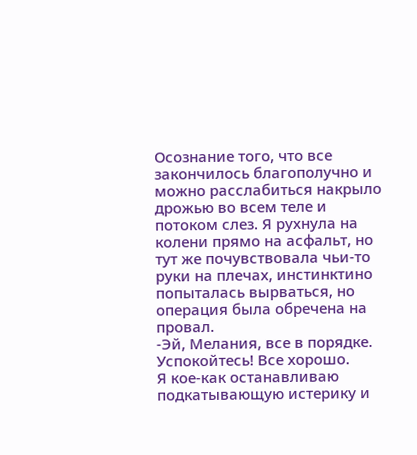Осознание того, что все закончилось благополучно и можно расслабиться накрыло дрожью во всем теле и потоком слез. Я рухнула на колени прямо на асфальт, но тут же почувствовала чьи-то руки на плечах, инстинктино попыталась вырваться, но операция была обречена на провал.
-Эй, Мелания, все в порядке. Успокойтесь! Все хорошо.
Я кое-как останавливаю подкатывающую истерику и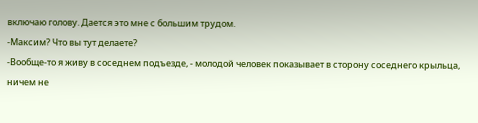включаю голову. Дается это мне с большим трудом.
-Максим? Что вы тут делаете?
-Вообще-то я живу в соседнем подъезде, - молодой человек показывает в сторону соседнего крыльца, ничем не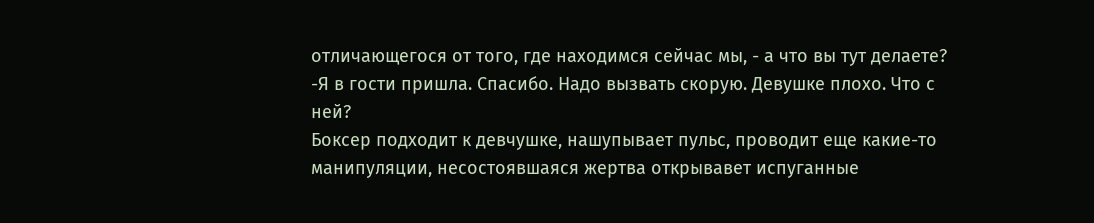отличающегося от того, где находимся сейчас мы, - а что вы тут делаете?
-Я в гости пришла. Спасибо. Надо вызвать скорую. Девушке плохо. Что с ней?
Боксер подходит к девчушке, нашупывает пульс, проводит еще какие-то манипуляции, несостоявшаяся жертва открывавет испуганные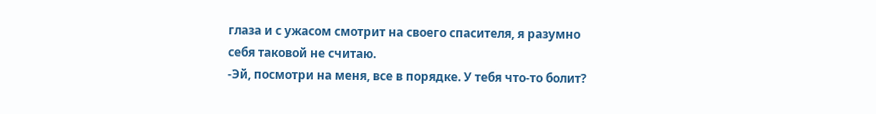глаза и с ужасом смотрит на своего спасителя, я разумно себя таковой не считаю.
-Эй, посмотри на меня, все в порядке. У тебя что-то болит?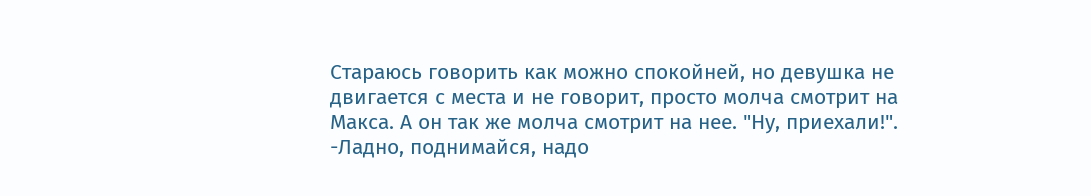Стараюсь говорить как можно спокойней, но девушка не двигается с места и не говорит, просто молча смотрит на Макса. А он так же молча смотрит на нее. "Ну, приехали!".
-Ладно, поднимайся, надо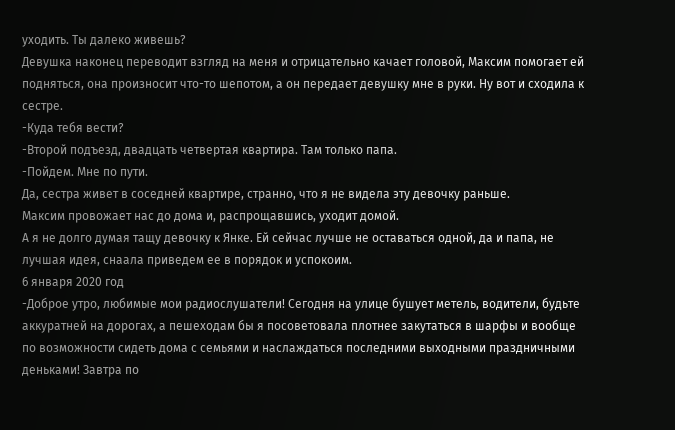уходить. Ты далеко живешь?
Девушка наконец переводит взгляд на меня и отрицательно качает головой, Максим помогает ей подняться, она произносит что-то шепотом, а он передает девушку мне в руки. Ну вот и сходила к сестре.
-Куда тебя вести?
-Второй подъезд, двадцать четвертая квартира. Там только папа.
-Пойдем. Мне по пути.
Да, сестра живет в соседней квартире, странно, что я не видела эту девочку раньше.
Максим провожает нас до дома и, распрощавшись, уходит домой.
А я не долго думая тащу девочку к Янке. Ей сейчас лучше не оставаться одной, да и папа, не лучшая идея, снаала приведем ее в порядок и успокоим.
6 января 2020 год
-Доброе утро, любимые мои радиослушатели! Сегодня на улице бушует метель, водители, будьте аккуратней на дорогах, а пешеходам бы я посоветовала плотнее закутаться в шарфы и вообще по возможности сидеть дома с семьями и наслаждаться последними выходными праздничными деньками! Завтра по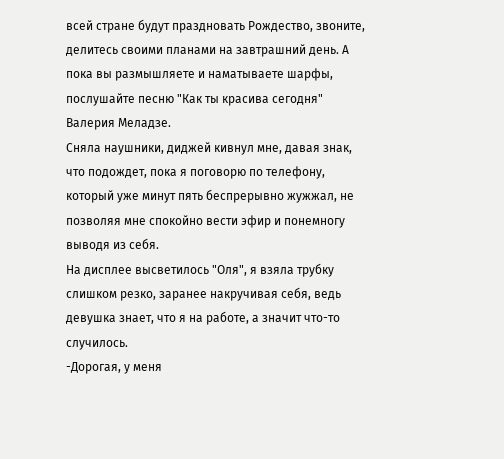всей стране будут праздновать Рождество, звоните, делитесь своими планами на завтрашний день. А пока вы размышляете и наматываете шарфы, послушайте песню "Как ты красива сегодня" Валерия Меладзе.
Сняла наушники, диджей кивнул мне, давая знак, что подождет, пока я поговорю по телефону, который уже минут пять беспрерывно жужжал, не позволяя мне спокойно вести эфир и понемногу выводя из себя.
На дисплее высветилось "Оля", я взяла трубку слишком резко, заранее накручивая себя, ведь девушка знает, что я на работе, а значит что-то случилось.
-Дорогая, у меня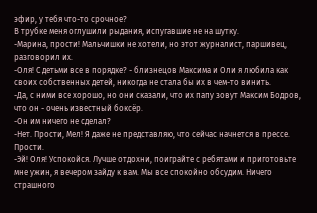эфир, у тебя что-то срочное?
В трубке меня оглушили рыдания, испугавшие не на шутку.
-Марина, прости! Мальчишки не хотели, но этот журналист, паршивец, разговорил их.
-Оля! С детьми все в порядке? - близнецов Максима и Оли я любила как своих собственных детей, никогда не стала бы их в чем-то винить.
-Да, с ними все хорошо, но они сказали, что их папу зовут Максим Бодров, что он - очень известный боксёр.
-Он им ничего не сделал?
-Нет. Прости, Мел! Я даже не представляю, что сейчас начнется в прессе. Прости.
-Эй! Оля! Успокойся. Лучше отдохни, поиграйте с ребятами и приготовьте мне ужин, я вечером зайду к вам. Мы все спокойно обсудим. Ничего страшного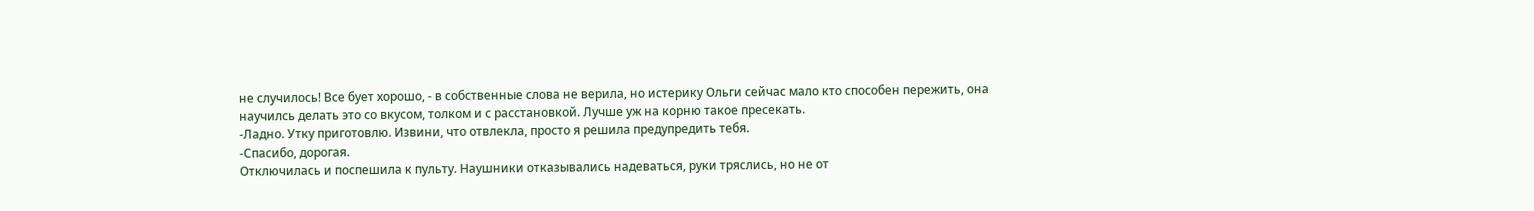не случилось! Все бует хорошо, - в собственные слова не верила, но истерику Ольги сейчас мало кто способен пережить, она научилсь делать это со вкусом, толком и с расстановкой. Лучше уж на корню такое пресекать.
-Ладно. Утку приготовлю. Извини, что отвлекла, просто я решила предупредить тебя.
-Спасибо, дорогая.
Отключилась и поспешила к пульту. Наушники отказывались надеваться, руки тряслись, но не от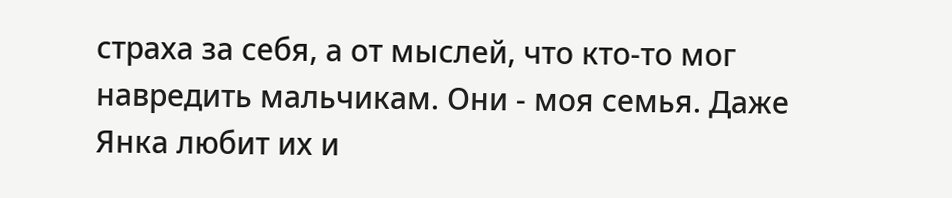страха за себя, а от мыслей, что кто-то мог навредить мальчикам. Они - моя семья. Даже Янка любит их и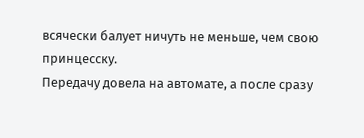всячески балует ничуть не меньше, чем свою принцесску.
Передачу довела на автомате, а после сразу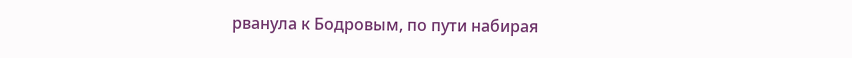рванула к Бодровым, по пути набирая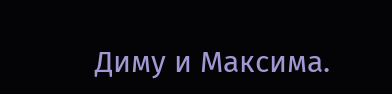Диму и Максима.